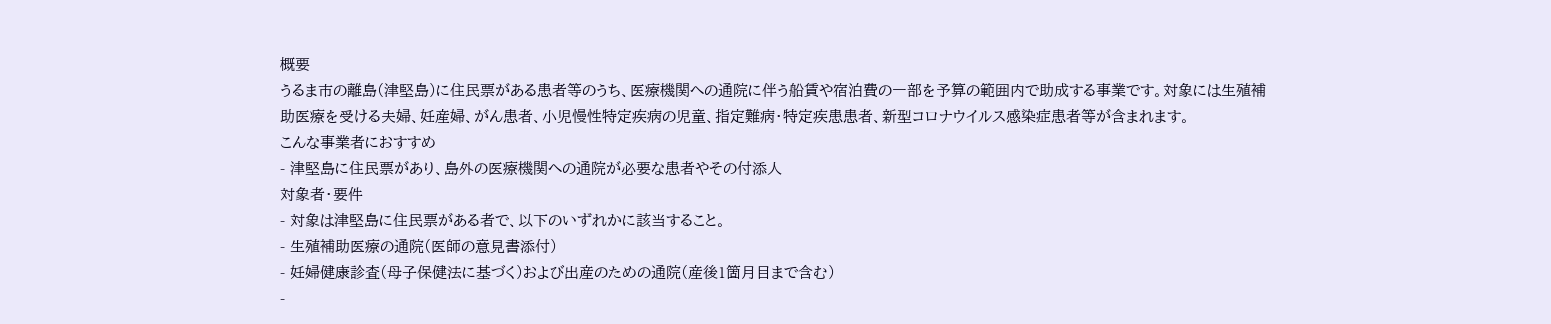概要
うるま市の離島(津堅島)に住民票がある患者等のうち、医療機関への通院に伴う船賃や宿泊費の一部を予算の範囲内で助成する事業です。対象には生殖補助医療を受ける夫婦、妊産婦、がん患者、小児慢性特定疾病の児童、指定難病・特定疾患患者、新型コロナウイルス感染症患者等が含まれます。
こんな事業者におすすめ
- 津堅島に住民票があり、島外の医療機関への通院が必要な患者やその付添人
対象者・要件
- 対象は津堅島に住民票がある者で、以下のいずれかに該当すること。
- 生殖補助医療の通院(医師の意見書添付)
- 妊婦健康診査(母子保健法に基づく)および出産のための通院(産後1箇月目まで含む)
-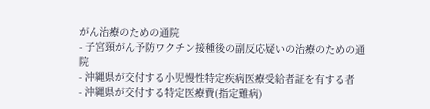がん治療のための通院
- 子宮頸がん予防ワクチン接種後の副反応疑いの治療のための通院
- 沖縄県が交付する小児慢性特定疾病医療受給者証を有する者
- 沖縄県が交付する特定医療費(指定難病)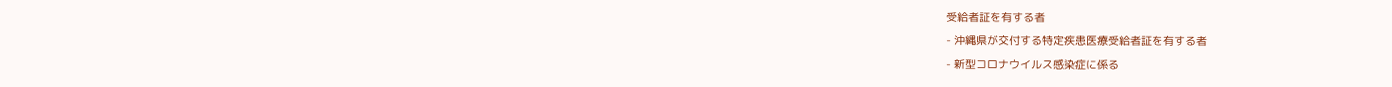受給者証を有する者
- 沖縄県が交付する特定疾患医療受給者証を有する者
- 新型コロナウイルス感染症に係る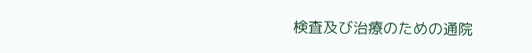検査及び治療のための通院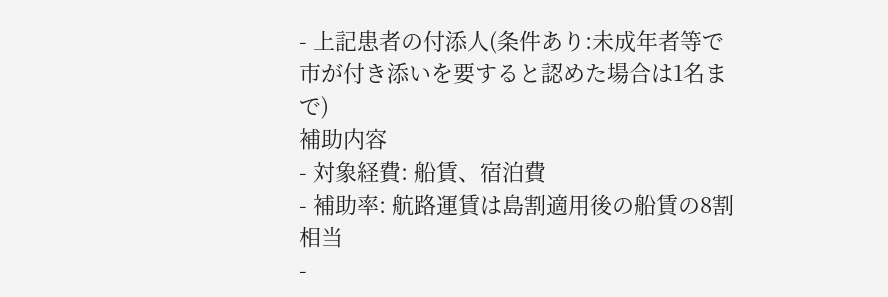- 上記患者の付添人(条件あり:未成年者等で市が付き添いを要すると認めた場合は1名まで)
補助内容
- 対象経費: 船賃、宿泊費
- 補助率: 航路運賃は島割適用後の船賃の8割相当
-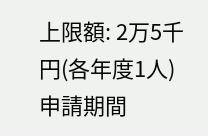上限額: 2万5千円(各年度1人)
申請期間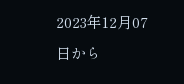2023年12月07日から